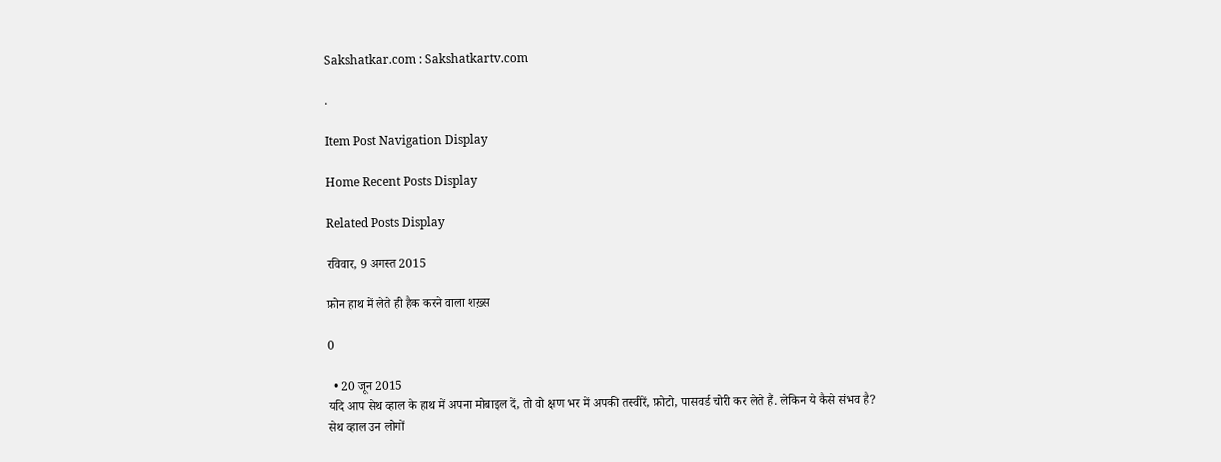Sakshatkar.com : Sakshatkartv.com

.

Item Post Navigation Display

Home Recent Posts Display

Related Posts Display

रविवार, 9 अगस्त 2015

फ़ोन हाथ में लेते ही हैक करने वाला शख़्स

0

  • 20 जून 2015
यदि आप सेथ व्हाल के हाथ में अपना मोबाइल दें, तो वो क्षण भर में अपकी तस्वीरें, फ़ोटो, पासवर्ड चोरी कर लेते हैं. लेकिन ये कैसे संभव है?
सेथ व्हाल उन लोगों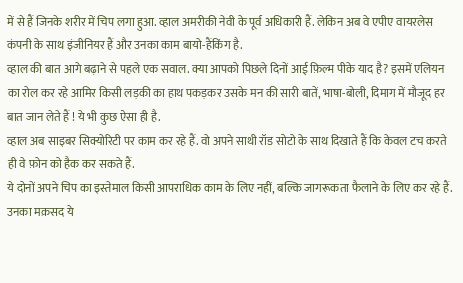में से हैं जिनके शरीर में चिप लगा हुआ. व्हाल अमरीकी नेवी के पूर्व अधिकारी हैं. लेकिन अब वे एपीए वायरलेस कंपनी के साथ इंजीनियर हैं और उनका काम बायो-हैंकिंग है.
व्हाल की बात आगे बढ़ाने से पहले एक सवाल. क्या आपको पिछले दिनों आई फ़िल्म पीके याद है? इसमें एलियन का रोल कर रहे आमिर किसी लड़की का हाथ पकड़कर उसके मन की सारी बातें, भाषा-बोली, दिमाग में मौजूद हर बात जान लेते हैं ! ये भी कुछ ऐसा ही है.
व्हाल अब साइबर सिक्योरिटी पर काम कर रहे हैं. वो अपने साथी रॉड सोटो के साथ दिखाते हैं कि केवल टच करते ही वे फ़ोन को हैक कर सकते हैं.
ये दोनों अपने चिप का इस्तेमाल किसी आपराधिक काम के लिए नहीं, बल्कि जागरूकता फैलाने के लिए कर रहे हैं.
उनका मक़सद ये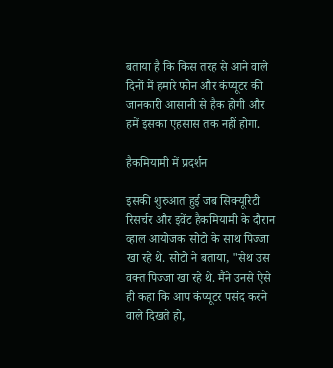बताया है कि किस तरह से आने वाले दिनों में हमारे फोन और कंप्यूटर की जानकारी आसानी से हैक होगी और हमें इसका एहसास तक नहीं होगा.

हैकमियामी में प्रदर्शन

इसकी शुरुआत हुई जब सिक्यूरिटी रिसर्चर और इवेंट हैकमियामी के दौरान व्हाल आयोजक सोटो के साथ पिज्जा खा रहे थे. सोटो ने बताया, "सेथ उस वक्त पिज्जा खा रहे थे. मैंने उनसे ऐसे ही कहा कि आप कंप्यूटर पसंद करने वाले दिखते हो,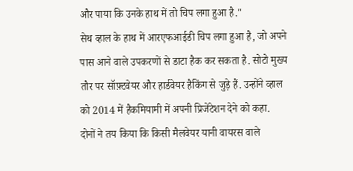और पाया कि उनके हाथ में तो चिप लगा हुआ है."
सेथ व्हाल के हाथ में आरएफआईडी चिप लगा हुआ है, जो अपने पास आने वाले उपकरणों से डाटा हैक कर सकता है. सोटो मुख्य तौर पर सॉफ़्टवेयर और हार्डवेयर हैकिंग से जुड़े हैं. उन्होंने व्हाल को 2014 में हैकमियामी में अपनी प्रिजेंटेशन देने को कहा.
दोनों ने तय किया कि किसी मैलवेयर यानी वायरस वाले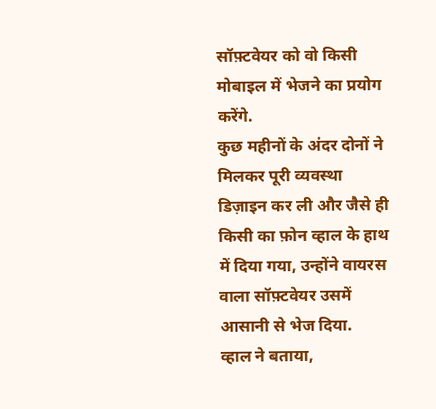सॉफ़्टवेयर को वो किसी मोबाइल में भेजने का प्रयोग करेंगे.
कुछ महीनों के अंदर दोनों ने मिलकर पूरी व्यवस्था डिज़ाइन कर ली और जैसे ही किसी का फ़ोन व्हाल के हाथ में दिया गया, उन्होंने वायरस वाला सॉफ़्टवेयर उसमें आसानी से भेज दिया.
व्हाल ने बताया,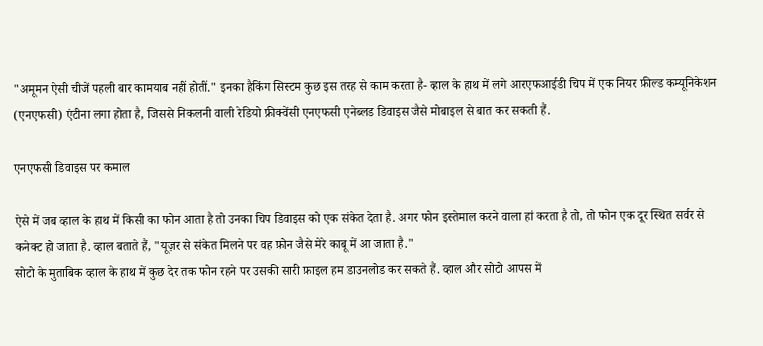"अमूमन ऐसी चीजें पहली बार कामयाब नहीं होतीं." इनका हैकिंग सिस्टम कुछ इस तरह से काम करता है- व्हाल के हाथ में लगे आरएफआईडी चिप में एक नियर फ़ील्ड कम्यूनिकेशन (एनएफसी) एंटीना लगा होता है, जिससे निकलनी वाली रेडियो फ्रीक्वेंसी एनएफसी एनेब्लड डिवाइस जैसे मोबाइल से बात कर सकती हैं.

एनएफसी डिवाइस पर कमाल

ऐसे में जब व्हाल के हाथ में किसी का फोन आता है तो उनका चिप डिवाइस को एक संकेत देता है. अगर फोन इस्तेमाल करने वाला हां करता है तो, तो फोन एक दूर स्थित सर्वर से कनेक्ट हो जाता है. व्हाल बताते हैं, "यूज़र से संकेत मिलने पर वह फ़ोन जैसे मेरे काबू में आ जाता है."
सोटो के मुताबिक व्हाल के हाथ में कुछ देर तक फोन रहने पर उसकी सारी फ़ाइल हम डाउनलोड कर सकते हैं. व्हाल और सोटो आपस में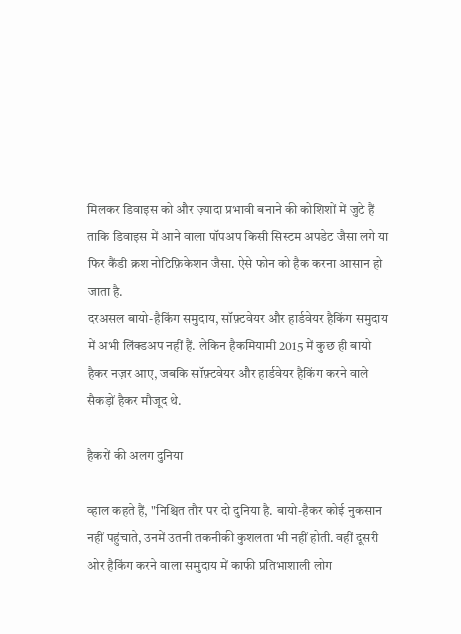मिलकर डिवाइस को और ज़्यादा प्रभावी बनाने की कोशिशों में जुटे हैं ताकि डिवाइस में आने वाला पॉपअप किसी सिस्टम अपडेट जैसा लगे या फिर कैंडी क्रश नोटिफ़िकेशन जैसा. ऐसे फोन को हैक करना आसान हो जाता है.
दरअसल बायो-हैकिंग समुदाय, सॉफ़्टवेयर और हार्डवेयर हैकिंग समुदाय में अभी लिंक्डअप नहीं हैं. लेकिन हैकमियामी 2015 में कुछ ही बायो हैकर नज़र आए, जबकि सॉफ़्टवेयर और हार्डवेयर हैकिंग करने वाले सैकड़ों हैकर मौजूद थे.

हैकरों की अलग दुनिया

व्हाल कहते हैं, "निश्चित तौर पर दो दुनिया है. बायो-हैकर कोई नुकसान नहीं पहुंचाते, उनमें उतनी तकनीकी कुशलता भी नहीं होती. वहीं दूसरी ओर हैकिंग करने वाला समुदाय में काफी प्रतिभाशाली लोग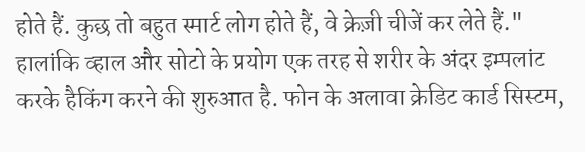होते हैं. कुछ तो बहुत स्मार्ट लोग होते हैं, वे क्रेज़ी चीजें कर लेते हैं."
हालांकि व्हाल और सोटो के प्रयोग एक तरह से शरीर के अंदर इम्पलांट करके हैकिंग करने की शुरुआत है. फोन के अलावा क्रेडिट कार्ड सिस्टम,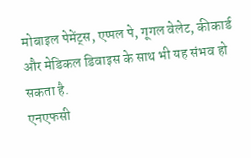मोबाइल पेमेंट्स, एप्पल पे, गूगल वेलेट, कीकार्ड और मेडिकल डिवाइस के साथ भी यह संभव हो सकता है.
एनएफसी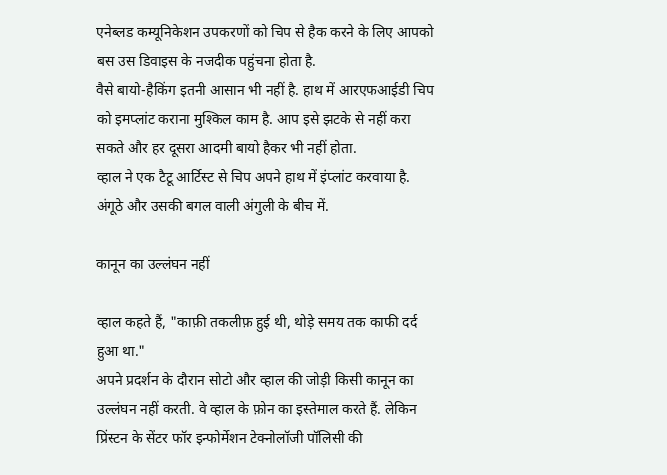एनेब्लड कम्यूनिकेशन उपकरणों को चिप से हैक करने के लिए आपको बस उस डिवाइस के नजदीक पहुंचना होता है.
वैसे बायो-हैकिंग इतनी आसान भी नहीं है. हाथ में आरएफआईडी चिप को इमप्लांट कराना मुश्किल काम है. आप इसे झटके से नहीं करा सकते और हर दूसरा आदमी बायो हैकर भी नहीं होता.
व्हाल ने एक टैटू आर्टिस्ट से चिप अपने हाथ में इंप्लांट करवाया है. अंगूठे और उसकी बगल वाली अंगुली के बीच में.

कानून का उल्लंघन नहीं

व्हाल कहते हैं, "काफ़ी तकलीफ़ हुई थी, थोड़े समय तक काफी दर्द हुआ था."
अपने प्रदर्शन के दौरान सोटो और व्हाल की जोड़ी किसी कानून का उल्लंघन नहीं करती. वे व्हाल के फ़ोन का इस्तेमाल करते हैं. लेकिन प्रिंस्टन के सेंटर फॉर इन्फोर्मेशन टेक्नोलॉजी पॉलिसी की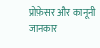प्रोफ़ेसर और कानूनी जानकार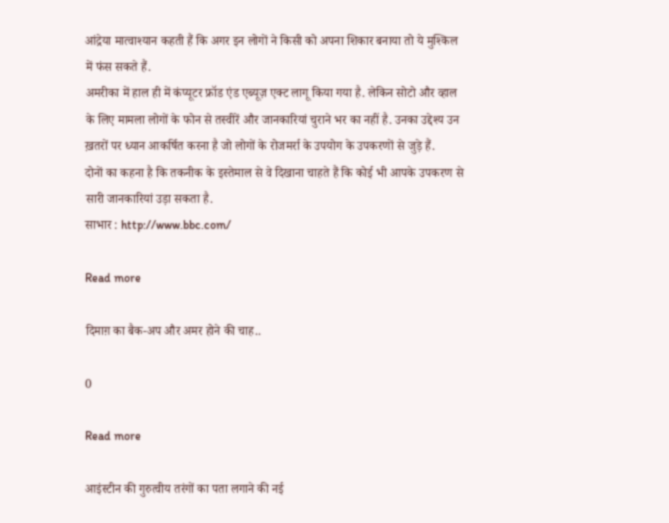आंद्रेया मात्वाश्यान कहती हैं कि अगर इन लोगों ने किसी को अपना शिकार बनाया तो ये मुश्किल में फंस सकते हैं.
अमरीका में हाल ही में कंप्यूटर फ्रॉड एंड एब्यूज़ एक्ट लागू किया गया है. लेकिन सोटो और व्हाल के लिए मामला लोगों के फोन से तस्वीरें और जानकारियां चुराने भर का नहीं है. उनका उद्देश्य उन ख़तरों पर ध्यान आकर्षित करना है जो लोगों के रोजमर्रा के उपयोग के उपकरणों से जुड़े हैं.
दोनों का कहना है कि तकनीक के इस्तेमाल से वे दिखाना चाहते हैं कि कोई भी आपके उपकरण से सारी जानकारियां उड़ा सकता है.
साभार : http://www.bbc.com/

Read more

दिमाग़ का बैक-अप और अमर होने की चाह..

0

Read more

आइंस्टीन की गुरुत्वीय तरंगों का पता लगाने की नई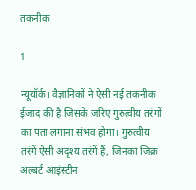तकनीक

1

न्यूयॉर्क। वैज्ञानिकों ने ऐसी नई तकनीक ईजाद की है जिसके जरिए गुरुत्वीय तरंगों का पता लगाना संभव होगा। गुरुत्वीय तरंगें ऐसी अदृश्य तरंगें हैं, जिनका जिक्र अल्बर्ट आइंस्टीन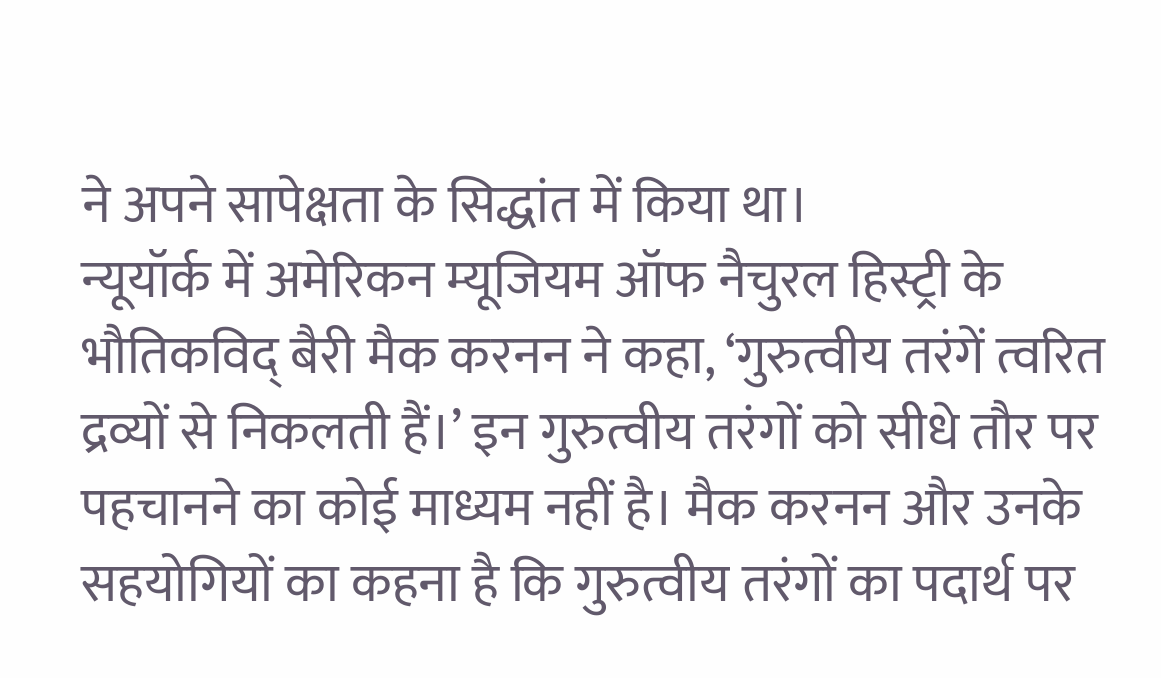ने अपने सापेक्षता के सिद्धांत में किया था।
न्यूयॉर्क में अमेरिकन म्यूजियम ऑफ नैचुरल हिस्ट्री के भौतिकविद् बैरी मैक करनन ने कहा, ‘गुरुत्वीय तरंगें त्वरित द्रव्यों से निकलती हैं।’ इन गुरुत्वीय तरंगों को सीधे तौर पर पहचानने का कोई माध्यम नहीं है। मैक करनन और उनके सहयोगियों का कहना है कि गुरुत्वीय तरंगों का पदार्थ पर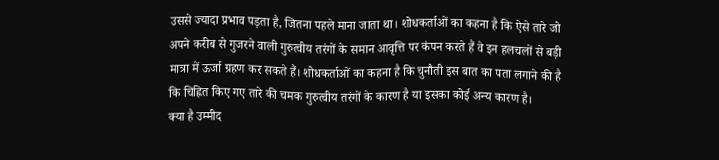उससे ज्यादा प्रभाव पड़ता है, जितना पहले माना जाता था। शोधकर्ताओं का कहना है कि ऐसे तारे जो अपने करीब से गुजरने वाली गुरुत्वीय तरंगों के समान आवृत्ति पर कंपन करते हैं वे इन हलचलों से बड़ी मात्रा में ऊर्जा ग्रहण कर सकते हैं। शोधकर्ताओं का कहना है कि चुनौती इस बात का पता लगाने की है कि चिह्नित किए गए तारे की चमक गुरुत्वीय तरंगों के कारण है या इसका कोई अन्य कारण है।
क्या है उम्मीद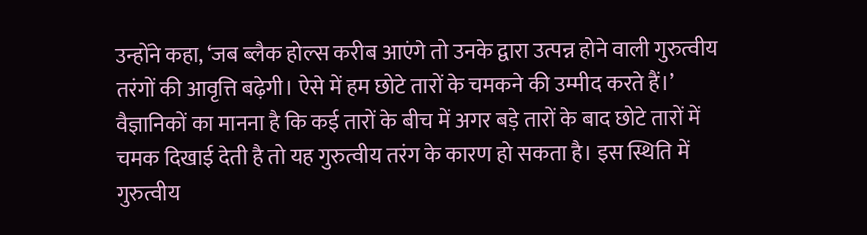उन्होंने कहा, ‘जब ब्लैक होल्स करीब आएंगे तो उनके द्वारा उत्पन्न होने वाली गुरुत्वीय तरंगों की आवृत्ति बढ़ेगी। ऐसे में हम छोटे तारों के चमकने की उम्मीद करते हैं।’ वैज्ञानिकों का मानना है कि कई तारों के बीच में अगर बड़े तारों के बाद छोटे तारों में चमक दिखाई देती है तो यह गुरुत्वीय तरंग के कारण हो सकता है। इस स्थिति में गुरुत्वीय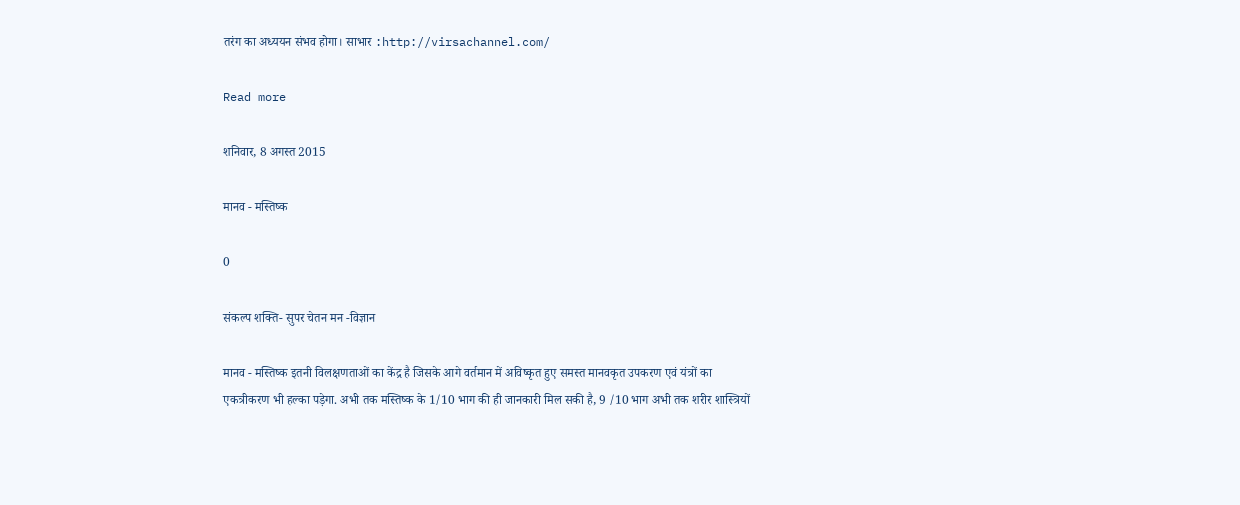तरंग का अध्ययन संभव होगा। साभार :http://virsachannel.com/

Read more

शनिवार, 8 अगस्त 2015

मानव - मस्तिष्क

0

संकल्प शक्ति- सुपर चेतन मन -विज्ञान

मानव - मस्तिष्क इतनी विलक्षणताओं का केंद्र है जिसके आगे वर्तमान में अविष्कृत हुए समस्त मानवकृत उपकरण एवं यंत्रों का एकत्रीकरण भी हल्का पड़ेगा. अभी तक मस्तिष्क के 1/10 भाग की ही जानकारी मिल सकी है, 9 /10 भाग अभी तक शरीर शास्त्रियों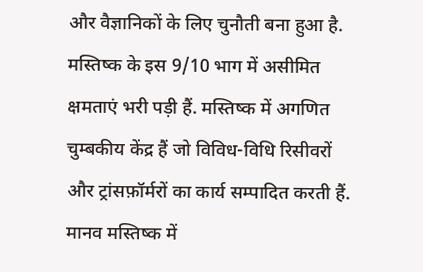और वैज्ञानिकों के लिए चुनौती बना हुआ है. मस्तिष्क के इस 9/10 भाग में असीमित क्षमताएं भरी पड़ी हैं. मस्तिष्क में अगणित चुम्बकीय केंद्र हैं जो विविध-विधि रिसीवरों और ट्रांसफ़ॉर्मरों का कार्य सम्पादित करती हैं. मानव मस्तिष्क में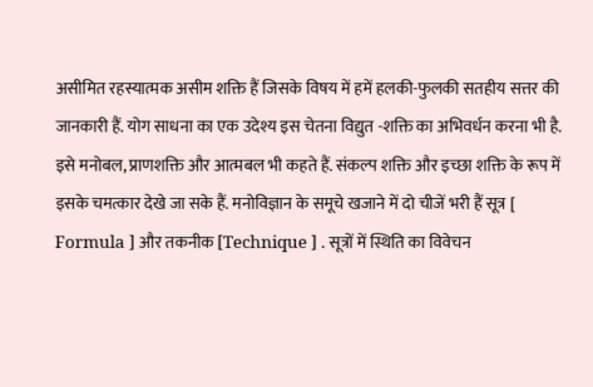असीमित रहस्यात्मक असीम शक्ति हैं जिसके विषय में हमें हलकी-फुलकी सतहीय सत्तर की जानकारी हैं. योग साधना का एक उदेश्य इस चेतना विद्युत -शक्ति का अभिवर्धन करना भी है. इसे मनोबल, प्राणशक्ति और आत्मबल भी कहते हैं. संकल्प शक्ति और इच्छा शक्ति के रूप में इसके चमत्कार देखे जा सके हैं. मनोविज्ञान के समूचे खजाने में दो चीजें भरी हैं सूत्र [ Formula ] और तकनीक [Technique ] . सूत्रों में स्थिति का विवेचन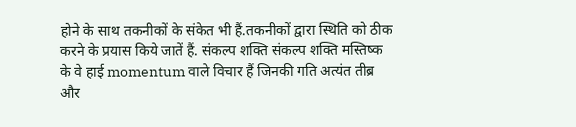होने के साथ तकनीकों के संकेत भी हैं.तकनीकों द्वारा स्थिति को ठीक करने के प्रयास किये जातें हैं. संकल्प शक्ति संकल्प शक्ति मस्तिष्क के वे हाई momentum वाले विचार हैं जिनकी गति अत्यंत तीब्र और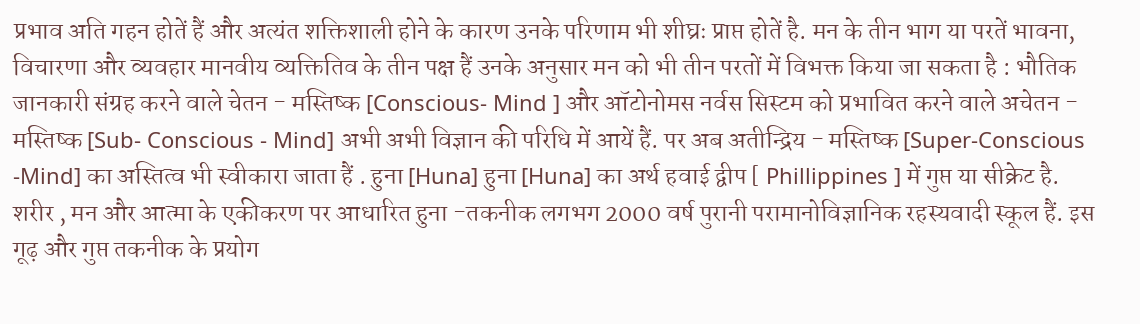प्रभाव अति गहन होतें हैं और अत्यंत शक्तिशाली होने के कारण उनके परिणाम भी शीघ्रः प्राप्त होतें है. मन के तीन भाग या परतें भावना, विचारणा और व्यवहार मानवीय व्यक्तितिव के तीन पक्ष हैं उनके अनुसार मन को भी तीन परतों में विभक्त किया जा सकता है : भौतिक जानकारी संग्रह करने वाले चेतन - मस्तिष्क [Conscious- Mind ] और ऑटोनोमस नर्वस सिस्टम को प्रभावित करने वाले अचेतन - मस्तिष्क [Sub- Conscious - Mind] अभी अभी विज्ञान की परिधि में आयें हैं. पर अब अतीन्द्रिय - मस्तिष्क [Super-Conscious -Mind] का अस्तित्व भी स्वीकारा जाता हैं . हुना [Huna] हुना [Huna] का अर्थ हवाई द्वीप [ Phillippines ] में गुप्त या सीक्रेट है. शरीर , मन और आत्मा के एकीकरण पर आधारित हुना -तकनीक लगभग 2000 वर्ष पुरानी परामानोविज्ञानिक रहस्यवादी स्कूल हैं. इस गूढ़ और गुप्त तकनीक के प्रयोग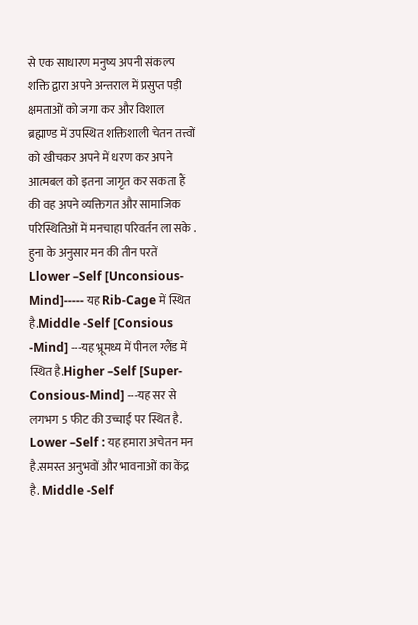से एक साधारण मनुष्य अपनी संकल्प शक्ति द्वारा अपने अन्तराल में प्रसुप्त पड़ी क्षमताओं को जगा कर और विशाल ब्रह्माण्ड में उपस्थित शक्तिशाली चेतन तत्त्वों को खीचकर अपने में धरण कर अपने आत्मबल को इतना जागृत कर सकता हैं की वह अपने व्यक्तिगत और सामाजिक परिस्थितिओं में मनचाहा परिवर्तन ला सके . हुना के अनुसार मन की तीन परतें Llower –Self [Unconsious- Mind]----- यह Rib-Cage में स्थित है.Middle -Self [Consious -Mind] ---यह भ्रूमध्य में पीनल ग्लैंड में स्थित है.Higher –Self [Super-Consious-Mind] ---यह सर से लगभग 5 फीट की उच्चाई पर स्थित है.  Lower –Self : यह हमारा अचेतन मन है.समस्त अनुभवों और भावनाओं का केंद्र है. Middle -Self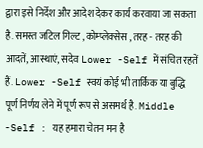द्वारा इसे निर्देश और आदेश देकर कार्य करवाया जा सकता है. समस्त जटिल गिल्ट , कोम्प्लेक्सेस , तरह - तरह की आदतें, आस्थाएं, सदेव Lower -Self में संचित रहतें हैं. Lower -Self स्वयं कोई भी तार्किक या बुद्धि पूर्ण निर्णय लेने में पूर्ण रूप से असमर्थ है. Middle -Self : यह हमारा चेतन मन है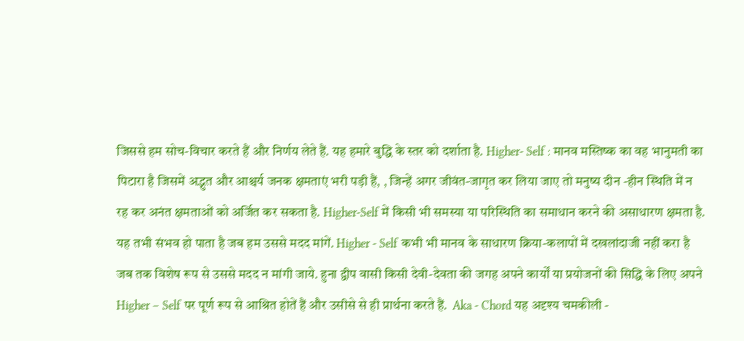जिससे हम सोच-विचार करते हैं और निर्णय लेते हैं. यह हमारे बुद्धि के स्तर को दर्शाता है. Higher- Self : मानव मस्तिष्क का वह भानुमती का पिटारा है जिसमें अद्भुत और आश्चर्य जनक क्षमताएं भरी पड़ी हैं, , जिन्हें अगर जीवंत-जागृत कर लिया जाए तो मनुष्य दीन -हीन स्थिति में न रह कर अनंत क्षमताओं को अर्जित कर सकता है. Higher-Self में किसी भी समस्या या परिस्थिति का समाधान करने की असाधारण क्षमता है. यह तभी संभव हो पाता है जब हम उससे मदद मांगें. Higher - Self कभी भी मानव के साधारण क्रिया-कलापों में दखलांदाजी नहीं करा है जब तक विशेष रूप से उससे मदद न मांगी जाये. हुना द्वीप वासी किसी देवी-देवता की जगह अपने कार्यों या प्रयोजनों की सिद्धि के लिए अपने Higher – Self पर पूर्ण रूप से आश्रित होतें हैं और उसीसे से ही प्रार्थना करते हैं.  Aka - Chord यह अदृश्य चमकीली -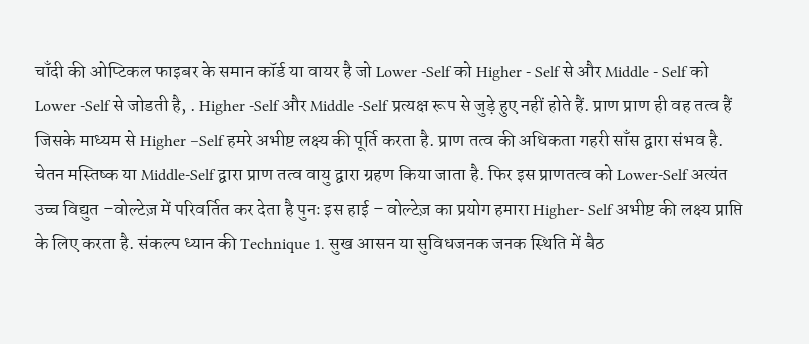चाँदी की ओप्टिकल फाइबर के समान कॉर्ड या वायर है जो Lower -Self को Higher - Self से और Middle - Self को Lower -Self से जोडती है, . Higher -Self और Middle -Self प्रत्यक्ष रूप से जुड़े हुए नहीं होते हैं. प्राण प्राण ही वह तत्व हैं जिसके माध्यम से Higher –Self हमरे अभीष्ट लक्ष्य की पूर्ति करता है. प्राण तत्व की अधिकता गहरी साँस द्वारा संभव है. चेतन मस्तिष्क या Middle-Self द्वारा प्राण तत्व वायु द्वारा ग्रहण किया जाता है. फिर इस प्राणतत्व को Lower-Self अत्यंत उच्च विद्युत –वोल्टेज़ में परिवर्तित कर देता है पुनः इस हाई – वोल्टेज़ का प्रयोग हमारा Higher- Self अभीष्ट की लक्ष्य प्राप्ति के लिए करता है. संकल्प ध्यान की Technique 1. सुख आसन या सुविधजनक जनक स्थिति में बैठ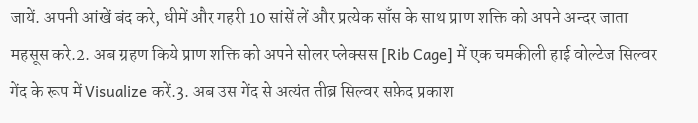जायें. अपनी आंखें बंद करे, धीमें और गहरी 10 सांसें लें और प्रत्येक साँस के साथ प्राण शक्ति को अपने अन्दर जाता महसूस करे.2. अब ग्रहण किये प्राण शक्ति को अपने सोलर प्लेक्सस [Rib Cage] में एक चमकीली हाई वोल्टेज सिल्वर गेंद के रूप में Visualize करें.3. अब उस गेंद से अत्यंत तीब्र सिल्वर सफ़ेद प्रकाश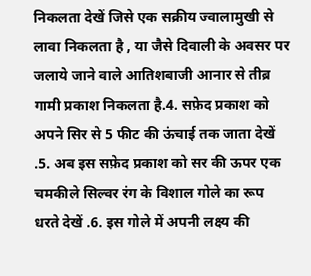निकलता देखें जिसे एक सक्रीय ज्वालामुखी से लावा निकलता है , या जैसे दिवाली के अवसर पर जलाये जाने वाले आतिशबाजी आनार से तीब्र गामी प्रकाश निकलता है.4. सफ़ेद प्रकाश को अपने सिर से 5 फीट की ऊंचाई तक जाता देखें .5. अब इस सफ़ेद प्रकाश को सर की ऊपर एक चमकीले सिल्वर रंग के विशाल गोले का रूप धरते देखें .6. इस गोले में अपनी लक्ष्य की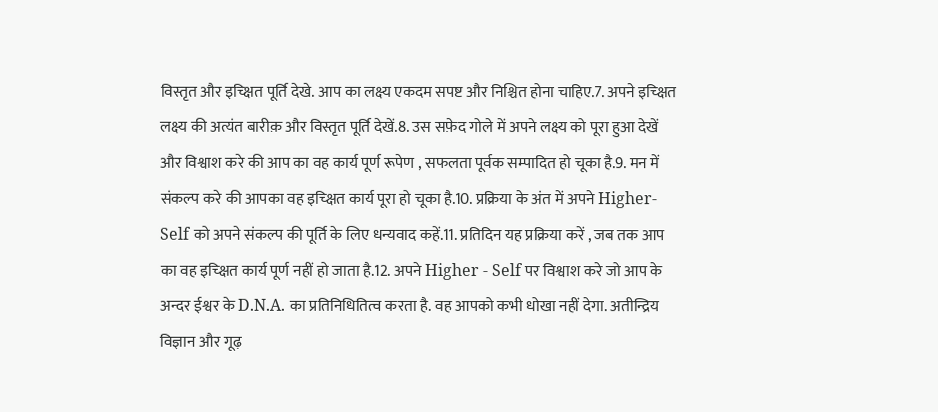विस्तृत और इच्क्षित पूर्ति देखे. आप का लक्ष्य एकदम सपष्ट और निश्चित होना चाहिए.7. अपने इच्क्षित लक्ष्य की अत्यंत बारीक़ और विस्तृत पूर्ति देखें.8. उस सफ़ेद गोले में अपने लक्ष्य को पूरा हुआ देखें और विश्वाश करे की आप का वह कार्य पूर्ण रूपेण , सफलता पूर्वक सम्पादित हो चूका है.9. मन में संकल्प करे की आपका वह इच्क्षित कार्य पूरा हो चूका है.10. प्रक्रिया के अंत में अपने Higher-Self को अपने संकल्प की पूर्ति के लिए धन्यवाद कहें.11. प्रतिदिन यह प्रक्रिया करें , जब तक आप का वह इच्क्षित कार्य पूर्ण नहीं हो जाता है.12. अपने Higher - Self पर विश्वाश करे जो आप के अन्दर ईश्वर के D.N.A. का प्रतिनिधितित्व करता है. वह आपको कभी धोखा नहीं देगा. अतीन्द्रिय विज्ञान और गूढ़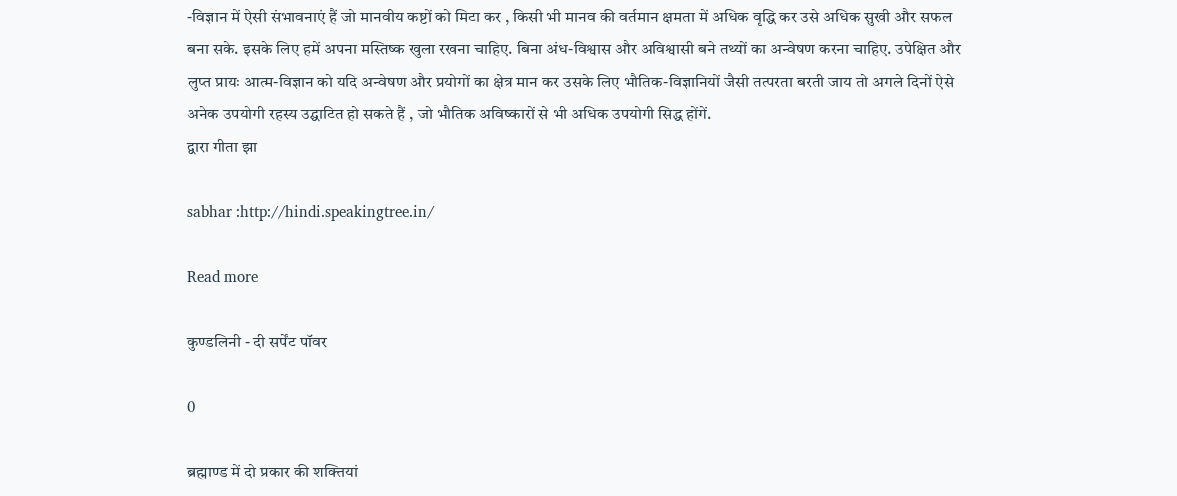-विज्ञान में ऐसी संभावनाएं हैं जो मानवीय कष्टों को मिटा कर , किसी भी मानव की वर्तमान क्षमता में अधिक वृद्धि कर उसे अधिक सुखी और सफल बना सके. इसके लिए हमें अपना मस्तिष्क खुला रखना चाहिए. बिना अंध-विश्वास और अविश्वासी बने तथ्यों का अन्वेषण करना चाहिए. उपेक्षित और लुप्त प्रायः आत्म-विज्ञान को यदि अन्वेषण और प्रयोगों का क्षेत्र मान कर उसके लिए भौतिक-विज्ञानियों जैसी तत्परता बरती जाय तो अगले दिनों ऐसे अनेक उपयोगी रहस्य उद्घाटित हो सकते हैं , जो भौतिक अविष्कारों से भी अधिक उपयोगी सिद्ध होंगें.
द्वारा गीता झा

sabhar :http://hindi.speakingtree.in/

Read more

कुण्डलिनी - दी सर्पेंट पॉवर

0

ब्रह्माण्ड में दो प्रकार की शक्तियां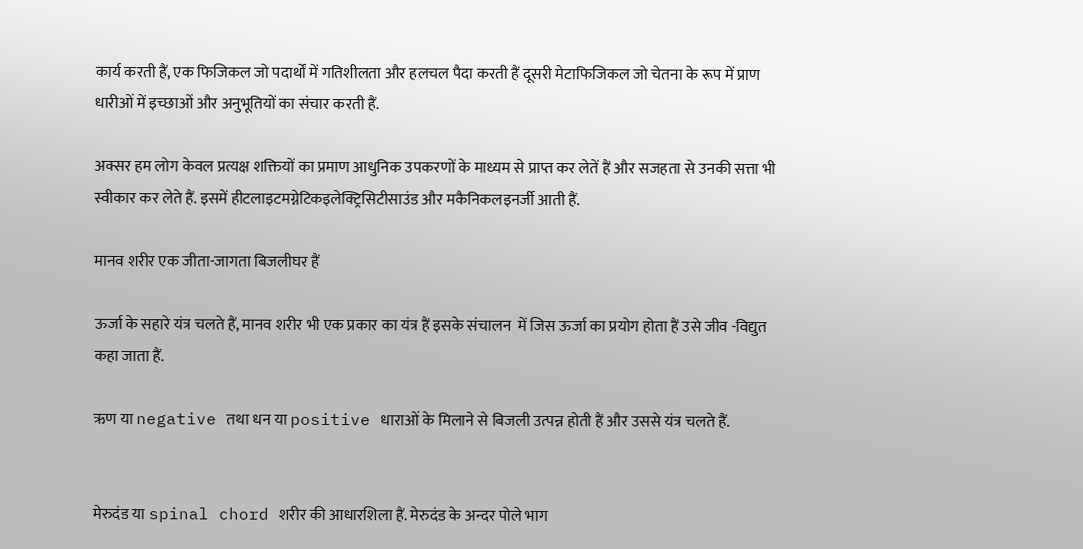कार्य करती हैं, एक फिजिकल जो पदार्थों में गतिशीलता और हलचल पैदा करती हैं दूसरी मेटाफिजिकल जो चेतना के रूप में प्राण धारीओं में इच्छाओं और अनुभूतियों का संचार करती हैं.

अक्सर हम लोग केवल प्रत्यक्ष शक्तियों का प्रमाण आधुनिक उपकरणों के माध्यम से प्राप्त कर लेतें हैं और सजहता से उनकी सत्ता भी स्वीकार कर लेते हैं. इसमें हीटलाइटमग्नेटिकइलेक्ट्रिसिटीसाउंड और मकैनिकलइनर्जी आती हैं.

मानव शरीर एक जीता-जागता बिजलीघर हैं

ऊर्जा के सहारे यंत्र चलते हैं, मानव शरीर भी एक प्रकार का यंत्र हैं इसके संचालन  में जिस ऊर्जा का प्रयोग होता हैं उसे जीव -विद्युत कहा जाता हैं.

ऋण या negative तथा धन या positive धाराओं के मिलाने से बिजली उत्पन्न होती हैं और उससे यंत्र चलते हैं.


मेरुदंड या spinal chord शरीर की आधारशिला हैं. मेरुदंड के अन्दर पोले भाग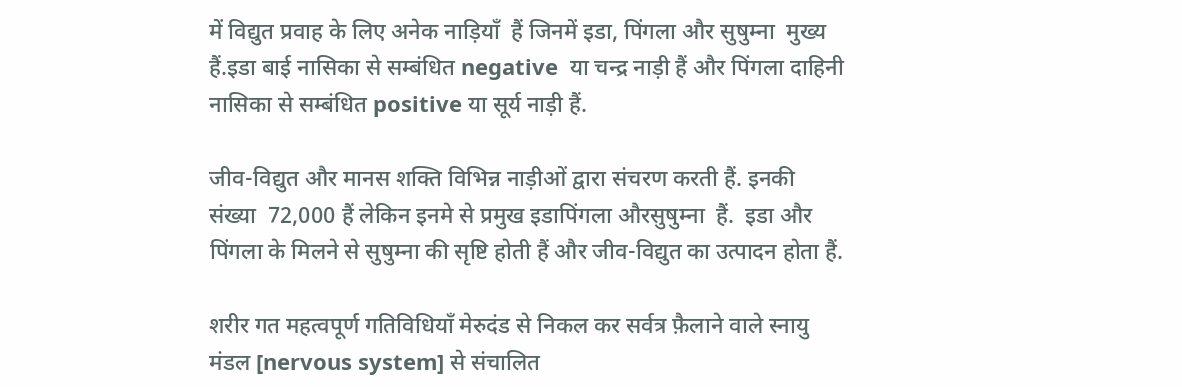में विद्युत प्रवाह के लिए अनेक नाड़ियाँ  हैं जिनमें इडा, पिंगला और सुषुम्ना  मुख्य हैं.इडा बाई नासिका से सम्बंधित negative  या चन्द्र नाड़ी हैं और पिंगला दाहिनी नासिका से सम्बंधित positive या सूर्य नाड़ी हैं.

जीव-विद्युत और मानस शक्ति विभिन्न नाड़ीओं द्वारा संचरण करती हैं. इनकी संख्या  72,000 हैं लेकिन इनमे से प्रमुख इडापिंगला औरसुषुम्ना  हैं.  इडा और पिंगला के मिलने से सुषुम्ना की सृष्टि होती हैं और जीव-विद्युत का उत्पादन होता हैं.

शरीर गत महत्वपूर्ण गतिविधियाँ मेरुदंड से निकल कर सर्वत्र फ़ैलाने वाले स्नायु मंडल [nervous system] से संचालित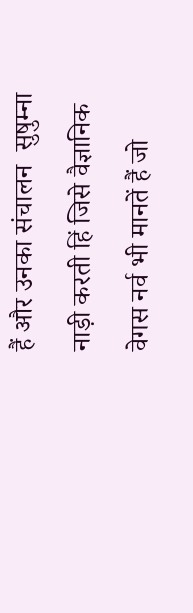हैं और उनका संचालन  सुषुम्ना नाड़ी करती हिं जिसे वैज्ञानिक वेगस नर्व भी मानतें हैं जो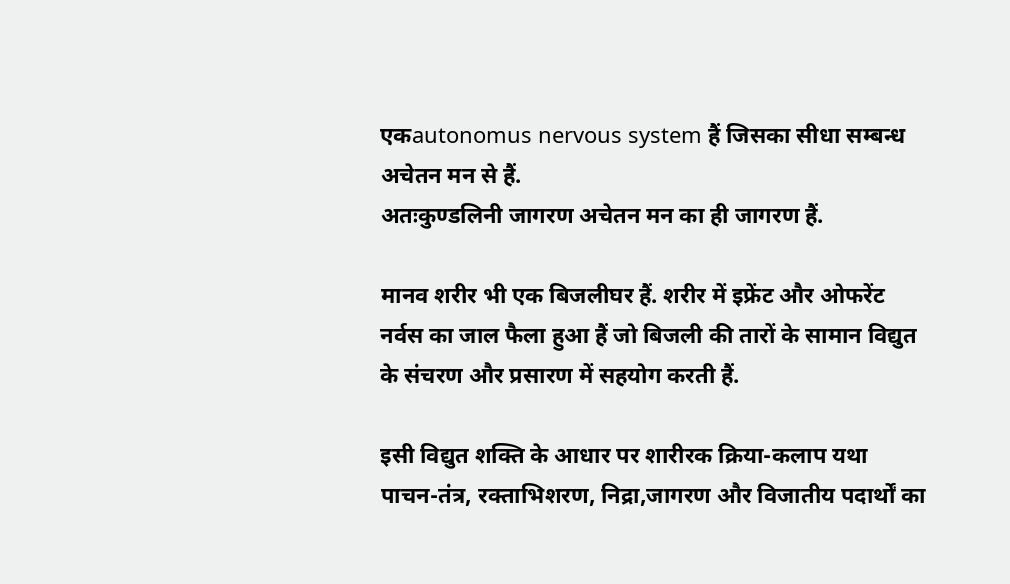एकautonomus nervous system हैं जिसका सीधा सम्बन्ध अचेतन मन से हैं.
अतःकुण्डलिनी जागरण अचेतन मन का ही जागरण हैं.

मानव शरीर भी एक बिजलीघर हैं. शरीर में इफ्रेंट और ओफरेंट नर्वस का जाल फैला हुआ हैं जो बिजली की तारों के सामान विद्युत के संचरण और प्रसारण में सहयोग करती हैं.

इसी विद्युत शक्ति के आधार पर शारीरक क्रिया-कलाप यथा पाचन-तंत्र, रक्ताभिशरण, निद्रा,जागरण और विजातीय पदार्थों का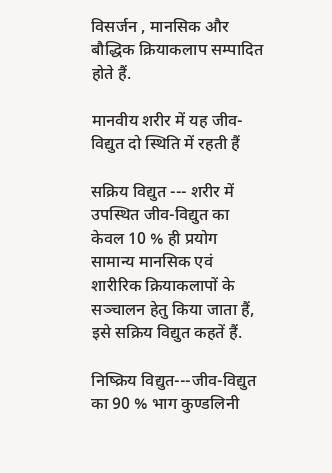विसर्जन , मानसिक और बौद्धिक क्रियाकलाप सम्पादित होते हैं.

मानवीय शरीर में यह जीव- विद्युत दो स्थिति में रहती हैं

सक्रिय विद्युत --- शरीर में उपस्थित जीव-विद्युत का केवल 10 % ही प्रयोग सामान्य मानसिक एवं शारीरिक क्रियाकलापों के सञ्चालन हेतु किया जाता हैं, इसे सक्रिय विद्युत कहतें हैं.

निष्क्रिय विद्युत---जीव-विद्युत का 90 % भाग कुण्डलिनी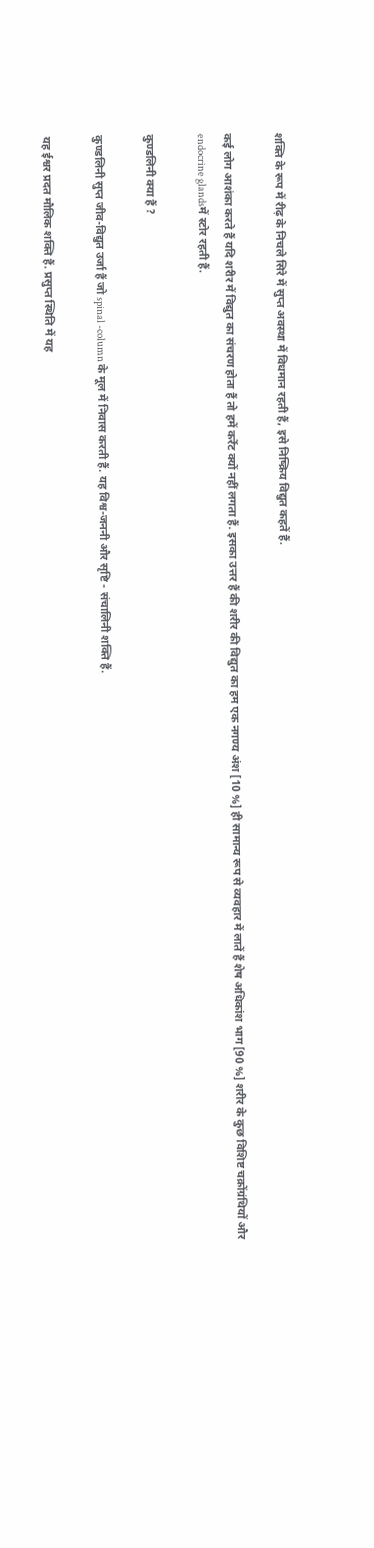शक्ति के रूप में रीढ़ के निचले सिरे में सुप्त अवस्था में विधमान रहती हैं, इसे निष्क्रिय विद्युत कहतें हैं.

कई लोग आशंका करते हैं यदि शरीर में विद्युत का संचरण होता हैं तो हमें कर्रेंट क्यों नहीं लगता हैं. इसका उत्तर हैं की शरीर की विद्युत का हम एक नगण्य अंश [10 %] ही सामान्य रूप से व्यवहार में लातें हैं शेष अधिकांश भाग [90 %] शरीर के कुछ विशिष्ट चक्रोंग्रंथियों और endocrine glandsमें स्टोर रहती हैं.

कुण्डलिनी क्या हैं ?

कुण्डलिनी सुप्त जीव-विद्युत उर्जा हैं जो spinal -column के मूल में निवास करती हैं. यह विश्व-जननी और सृष्टि - संचालिनी शक्ति हैं.

यह ईश्वर प्रदत मौलिक शक्ति हैं. प्रसुप्त स्थिति में यह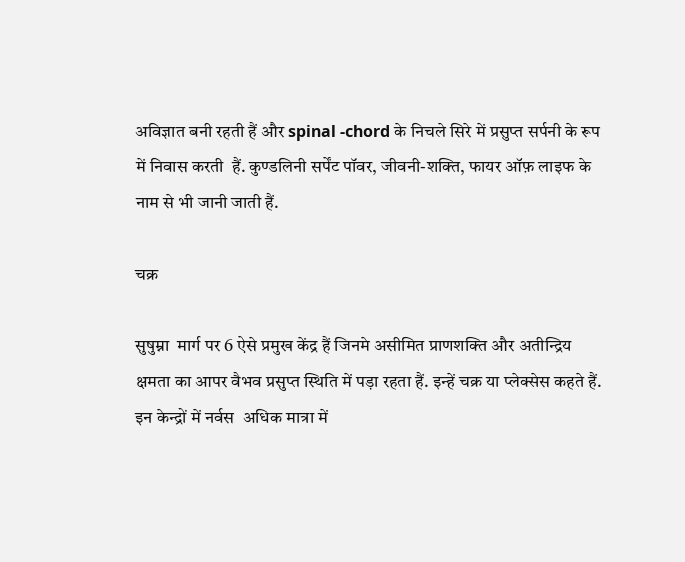अविज्ञात बनी रहती हैं और spinal -chord के निचले सिरे में प्रसुप्त सर्पनी के रूप में निवास करती  हैं. कुण्डलिनी सर्पेंट पॉवर, जीवनी-शक्ति, फायर ऑफ़ लाइफ के नाम से भी जानी जाती हैं.

चक्र

सुषुम्ना  मार्ग पर 6 ऐसे प्रमुख केंद्र हैं जिनमे असीमित प्राणशक्ति और अतीन्द्रिय क्षमता का आपर वैभव प्रसुप्त स्थिति में पड़ा रहता हैं. इन्हें चक्र या प्लेक्सेस कहते हैं. इन केन्द्रों में नर्वस  अधिक मात्रा में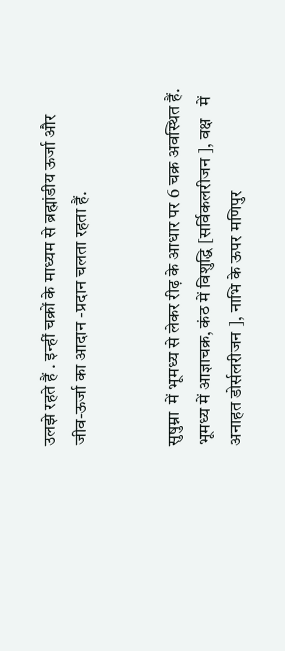उलझे रहते हैं . इन्हीं चक्रों के माध्यम से ब्रह्मांडीय ऊर्जा और जीव-ऊर्जा का आदान -प्रदान चलता रहता हैं.


सुषुम्ना  में भूमध्य से लेकर रीढ़ के आधार पर 6 चक्र अवस्थित हैं. भूमध्य में आज्ञाचक्र, कंठ में विशुद्धि [सर्विकलरीजन ], वक्ष   में अनाहत डोर्सलरीजन ], नाभि के ऊपर मणिपुर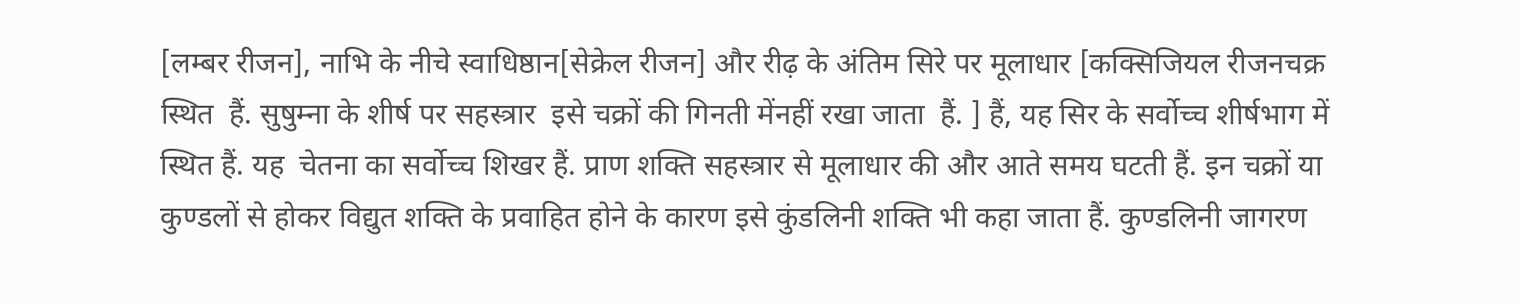[लम्बर रीजन], नाभि के नीचे स्वाधिष्ठान[सेक्रेल रीजन] और रीढ़ के अंतिम सिरे पर मूलाधार [कक्सिजियल रीजनचक्र स्थित  हैं. सुषुम्ना के शीर्ष पर सहस्त्रार  इसे चक्रों की गिनती मेंनहीं रखा जाता  हैं. ] हैं, यह सिर के सर्वोच्च शीर्षभाग में स्थित हैं. यह  चेतना का सर्वोच्च शिखर हैं. प्राण शक्ति सहस्त्रार से मूलाधार की और आते समय घटती हैं. इन चक्रों या कुण्डलों से होकर विद्युत शक्ति के प्रवाहित होने के कारण इसे कुंडलिनी शक्ति भी कहा जाता हैं. कुण्डलिनी जागरण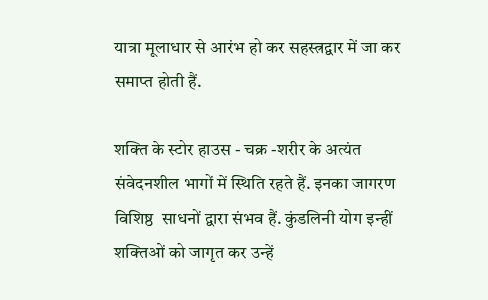यात्रा मूलाधार से आरंभ हो कर सहस्त्रद्वार में जा कर समाप्त होती हैं.

शक्ति के स्टोर हाउस - चक्र -शरीर के अत्यंत संवेदनशील भागों में स्थिति रहते हैं. इनका जागरण विशिष्ठ  साधनों द्वारा संभव हैं. कुंडलिनी योग इन्हीं शक्तिओं को जागृत कर उन्हें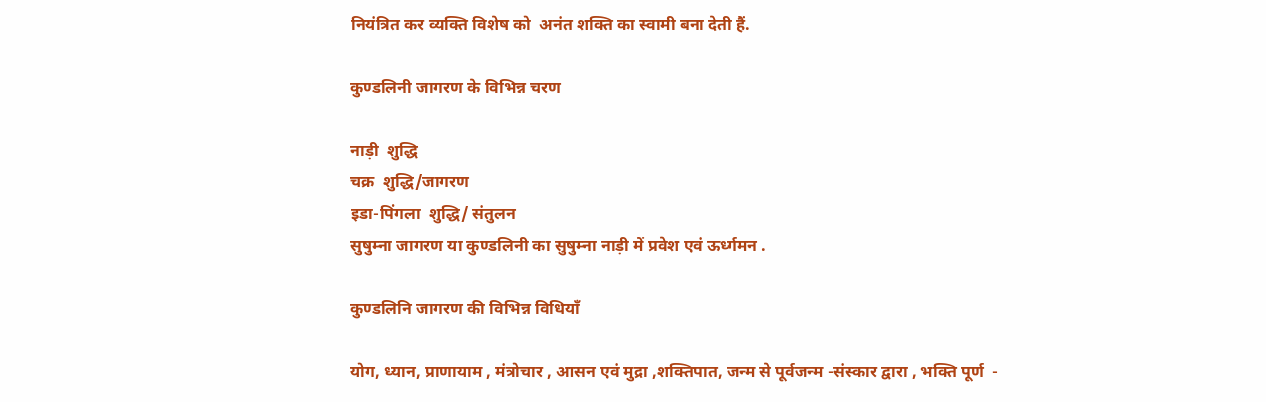नियंत्रित कर व्यक्ति विशेष को  अनंत शक्ति का स्वामी बना देती हैं.

कुण्डलिनी जागरण के विभिन्न चरण

नाड़ी  शुद्धि
चक्र  शुद्धि/जागरण
इडा-पिंगला  शुद्धि/ संतुलन
सुषुम्ना जागरण या कुण्डलिनी का सुषुम्ना नाड़ी में प्रवेश एवं ऊर्ध्गमन .

कुण्डलिनि जागरण की विभिन्न विधियाँ

योग, ध्यान, प्राणायाम , मंत्रोचार , आसन एवं मुद्रा ,शक्तिपात, जन्म से पूर्वजन्म -संस्कार द्वारा , भक्ति पूर्ण  -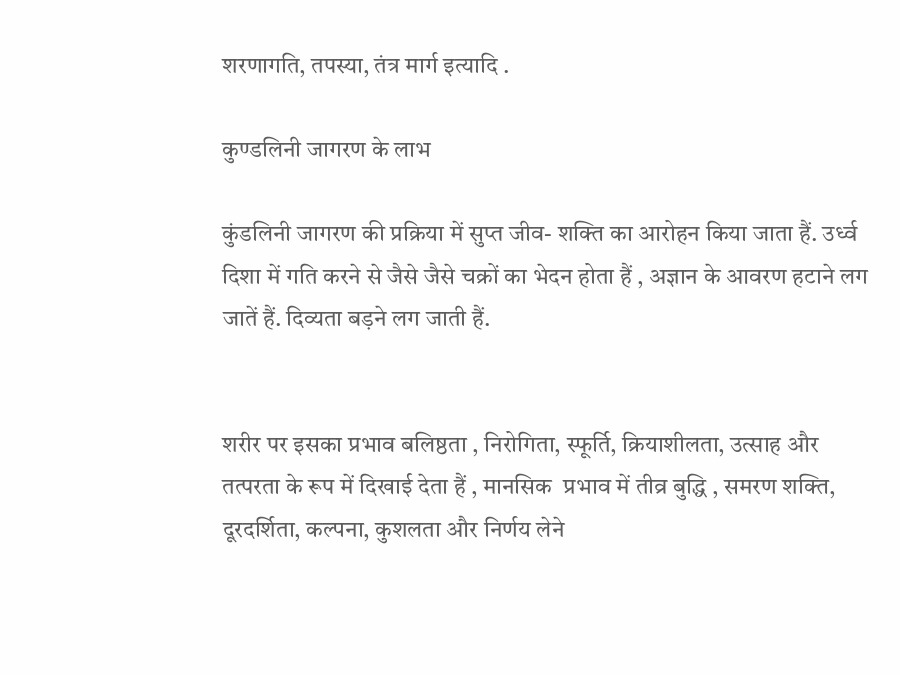शरणागति, तपस्या, तंत्र मार्ग इत्यादि .

कुण्डलिनी जागरण के लाभ

कुंडलिनी जागरण की प्रक्रिया में सुप्त जीव- शक्ति का आरोहन किया जाता हैं. उर्ध्व दिशा में गति करने से जैसे जैसे चक्रों का भेदन होता हैं , अज्ञान के आवरण हटाने लग जातें हैं. दिव्यता बड़ने लग जाती हैं.


शरीर पर इसका प्रभाव बलिष्ठता , निरोगिता, स्फूर्ति, क्रियाशीलता, उत्साह और तत्परता के रूप में दिखाई देता हैं , मानसिक  प्रभाव में तीव्र बुद्धि , समरण शक्ति, दूरदर्शिता, कल्पना, कुशलता और निर्णय लेने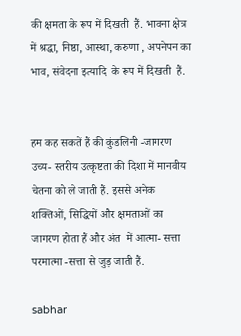की क्षमता के रूप में दिखती  हैं. भावना क्षेत्र  में श्रद्धा, निष्ठा, आस्था, करुणा , अपनेपन का भाव, संवेदना इत्यादि  के रूप में दिखती  हैं.


हम कह सकतें हैं की कुंडलिनी -जागरण उच्य- स्तरीय उत्कृष्टता की दिशा में मानवीय चेतना को ले जाती हैं. इससे अनेक शक्तिओं, सिद्धियों और क्षमताओं का जागरण होता हैं और अंत  में आत्मा- सत्ता परमात्मा -सत्ता से जुड़ जाती हैं.

sabhar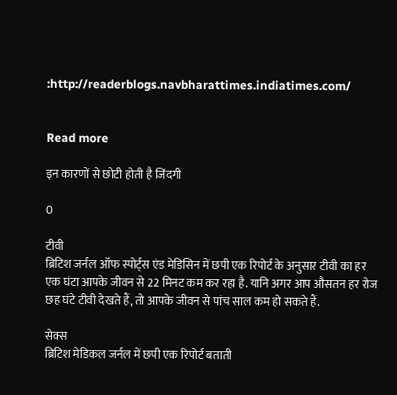:http://readerblogs.navbharattimes.indiatimes.com/


Read more

इन कारणों से छोटी होती है जिंदगी

0

टीवी
ब्रिटिश जर्नल ऑफ स्पोर्ट्स एंड मेडिसिन में छपी एक रिपोर्ट के अनुसार टीवी का हर एक घंटा आपके जीवन से 22 मिनट कम कर रहा है. यानि अगर आप औसतन हर रोज छह घंटे टीवी देखते हैं, तो आपके जीवन से पांच साल कम हो सकते हैं.

सेक्स
ब्रिटिश मेडिकल जर्नल में छपी एक रिपोर्ट बताती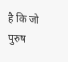है कि जो पुरुष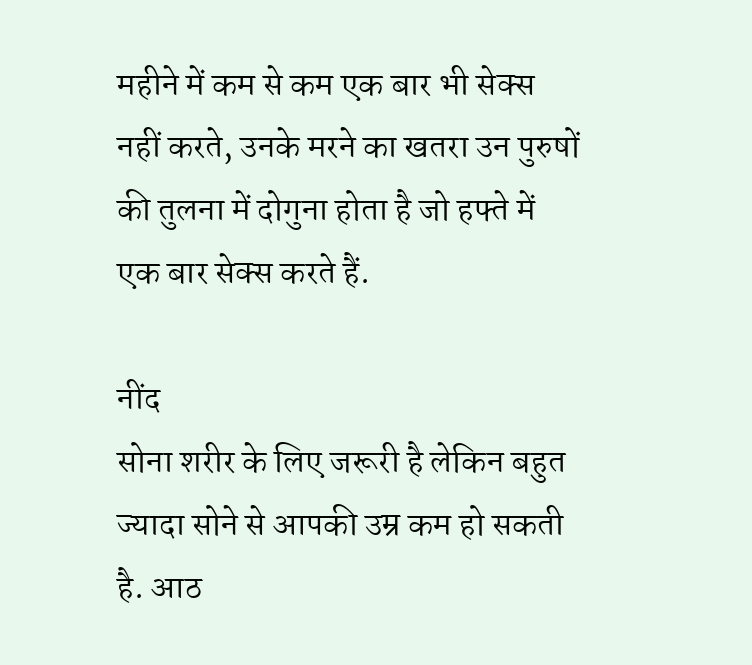महीने में कम से कम एक बार भी सेक्स नहीं करते, उनके मरने का खतरा उन पुरुषों की तुलना में दोगुना होता है जो हफ्ते में एक बार सेक्स करते हैं.

नींद
सोना शरीर के लिए जरूरी है लेकिन बहुत ज्यादा सोने से आपकी उम्र कम हो सकती है. आठ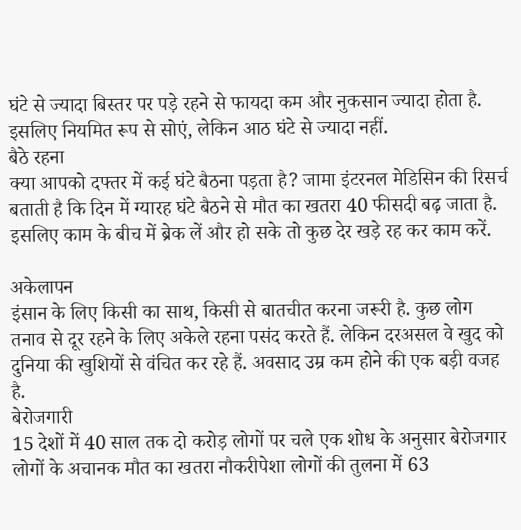घंटे से ज्यादा बिस्तर पर पड़े रहने से फायदा कम और नुकसान ज्यादा होता है. इसलिए नियमित रूप से सोएं, लेकिन आठ घंटे से ज्यादा नहीं.
बैठे रहना
क्या आपको दफ्तर में कई घंटे बैठना पड़ता है? जामा इंटरनल मेडिसिन की रिसर्च बताती है कि दिन में ग्यारह घंटे बैठने से मौत का खतरा 40 फीसदी बढ़ जाता है. इसलिए काम के बीच में ब्रेक लें और हो सके तो कुछ देर खड़े रह कर काम करें.

अकेलापन
इंसान के लिए किसी का साथ, किसी से बातचीत करना जरूरी है. कुछ लोग तनाव से दूर रहने के लिए अकेले रहना पसंद करते हैं. लेकिन दरअसल वे खुद को दुनिया की खुशियों से वंचित कर रहे हैं. अवसाद उम्र कम होने की एक बड़ी वजह है.
बेरोजगारी
15 देशों में 40 साल तक दो करोड़ लोगों पर चले एक शोध के अनुसार बेरोजगार लोगों के अचानक मौत का खतरा नौकरीपेशा लोगों की तुलना में 63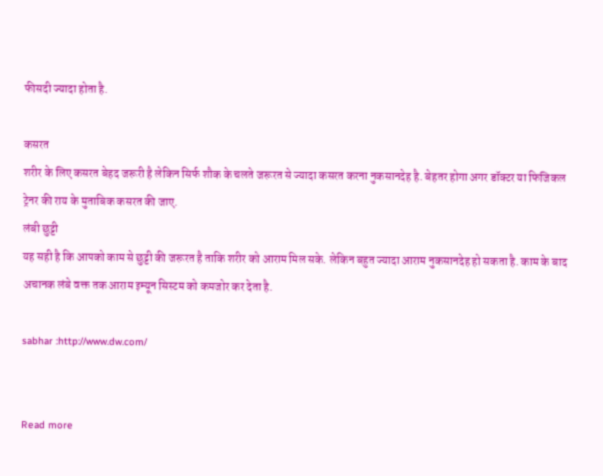फीसदी ज्यादा होता है.

कसरत
शरीर के लिए कसरत बेहद जरूरी है लेकिन सिर्फ शौक के चलते जरूरत से ज्यादा कसरत करना नुकसानदेह है. बेहतर होगा अगर डॉक्टर या फिजिकल ट्रेनर की राय के मुताबिक कसरत की जाए.
लंबी छुट्टी
यह सही है कि आपको काम से छुट्टी की जरूरत है ताकि शरीर को आराम मिल सके. लेकिन बहुत ज्यादा आराम नुकसानदेह हो सकता है. काम के बाद अचानक लंबे वक्त तक आराम इम्यून सिस्टम को कमजोर कर देता है.

sabhar :http://www.dw.com/


Read more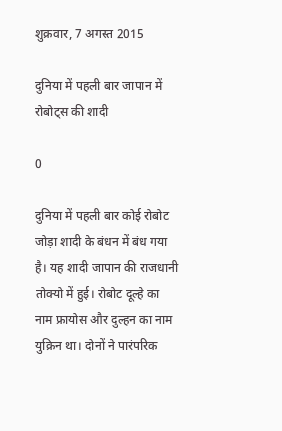शुक्रवार, 7 अगस्त 2015

दुनिया में पहली बार जापान में रोबोट्स की शादी

0

दुनिया में पहली बार कोई रोबोट जोड़ा शादी के बंधन में बंध गया है। यह शादी जापान की राजधानी तोक्यो में हुई। रोबोट दूल्हे का नाम फ्रायोस और दुल्हन का नाम युक्रिन था। दोनों ने पारंपरिक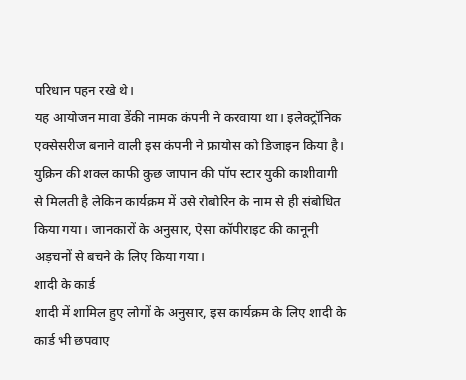परिधान पहन रखे थे।
यह आयोजन मावा डेंकी नामक कंपनी ने करवाया था। इलेक्ट्रॉनिक एक्सेसरीज बनाने वाली इस कंपनी ने फ्रायोस को डिजाइन किया है। युक्रिन की शक्ल काफी कुछ जापान की पॉप स्टार युकी काशीवागी से मिलती है लेकिन कार्यक्रम में उसे रोबोरिन के नाम से ही संबोधित किया गया। जानकारों के अनुसार, ऐसा कॉपीराइट की कानूनी अड़चनों से बचने के लिए किया गया।
शादी के कार्ड
शादी में शामिल हुए लोगों के अनुसार, इस कार्यक्रम के लिए शादी के कार्ड भी छपवाए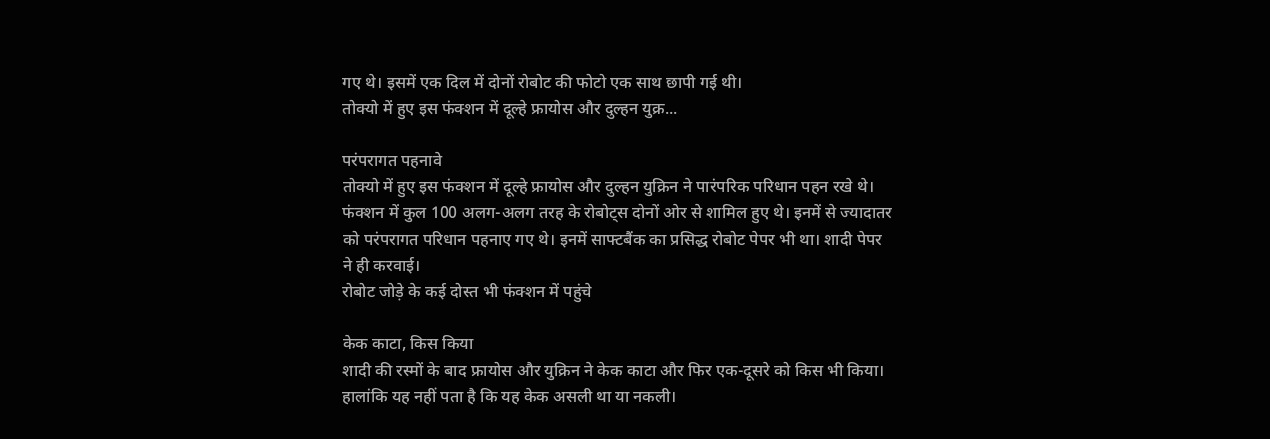गए थे। इसमें एक दिल में दोनों रोबोट की फोटो एक साथ छापी गई थी।
तोक्यो में हुए इस फंक्शन में दूल्हे फ्रायोस और दुल्हन युक्र...

परंपरागत पहनावे
तोक्यो में हुए इस फंक्शन में दूल्हे फ्रायोस और दुल्हन युक्रिन ने पारंपरिक परिधान पहन रखे थे। फंक्शन में कुल 100 अलग-अलग तरह के रोबोट्स दोनों ओर से शामिल हुए थे। इनमें से ज्यादातर को परंपरागत परिधान पहनाए गए थे। इनमें साफ्टबैंक का प्रसिद्ध रोबोट पेपर भी था। शादी पेपर ने ही करवाई।
रोबोट जोड़े के कई दोस्त भी फंक्शन में पहुंचे

केक काटा, किस किया
शादी की रस्मों के बाद फ्रायोस और युक्रिन ने केक काटा और फिर एक-दूसरे को किस भी किया। हालांकि यह नहीं पता है कि यह केक असली था या नकली।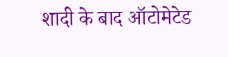शादी के बाद ऑटोमेटेड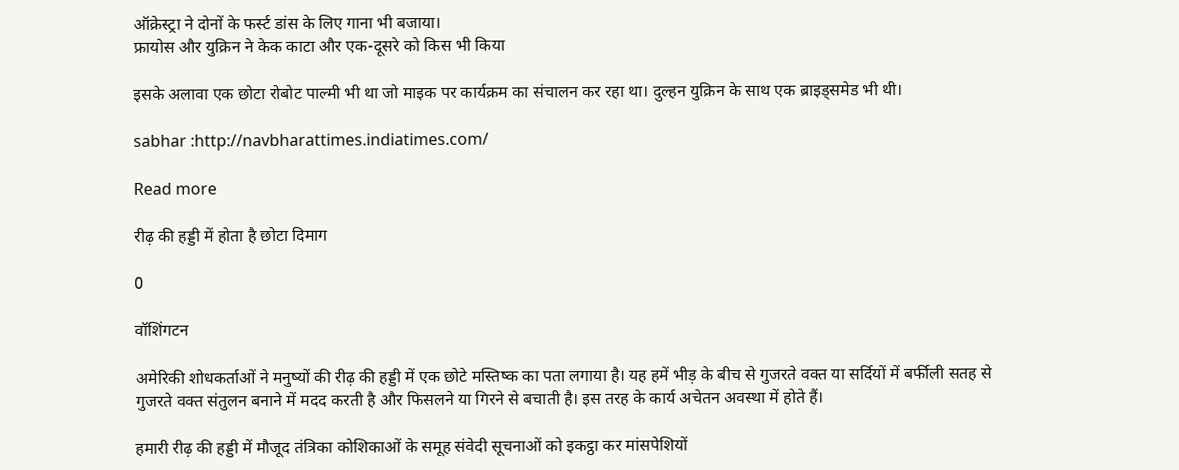ऑक्रेस्ट्रा ने दोनों के फर्स्ट डांस के लिए गाना भी बजाया।
फ्रायोस और युक्रिन ने केक काटा और एक-दूसरे को किस भी किया

इसके अलावा एक छोटा रोबोट पाल्मी भी था जो माइक पर कार्यक्रम का संचालन कर रहा था। दुल्हन युक्रिन के साथ एक ब्राइड्समेड भी थी।

sabhar :http://navbharattimes.indiatimes.com/

Read more

रीढ़ की हड्डी में होता है छोटा दिमाग

0

वॉशिंगटन

अमेरिकी शोधकर्ताओं ने मनुष्यों की रीढ़ की हड्डी में एक छोटे मस्तिष्क का पता लगाया है। यह हमें भीड़ के बीच से गुजरते वक्त या सर्दियों में बर्फीली सतह से गुजरते वक्त संतुलन बनाने में मदद करती है और फिसलने या गिरने से बचाती है। इस तरह के कार्य अचेतन अवस्था में होते हैं।

हमारी रीढ़ की हड्डी में मौजूद तंत्रिका कोशिकाओं के समूह संवेदी सूचनाओं को इकट्ठा कर मांसपेशियों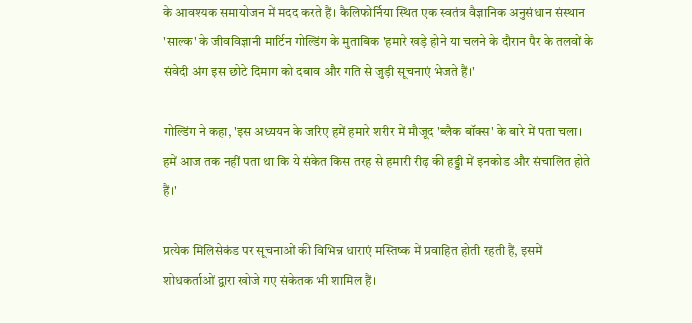के आवश्यक समायोजन में मदद करते हैं। कैलिफोर्निया स्थित एक स्वतंत्र वैज्ञानिक अनुसंधान संस्थान 'साल्क' के जीवविज्ञानी मार्टिन गोल्डिंग के मुताबिक 'हमारे खड़े होने या चलने के दौरान पैर के तलवों के संवेदी अंग इस छोटे दिमाग को दबाव और गति से जुड़ी सूचनाएं भेजते हैं।'

गोल्डिंग ने कहा, 'इस अध्ययन के जरिए हमें हमारे शरीर में मौजूद 'ब्लैक बॉक्स' के बारे में पता चला। हमें आज तक नहीं पता था कि ये संकेत किस तरह से हमारी रीढ़ की हड्डी में इनकोड और संचालित होते हैं।'

प्रत्येक मिलिसेकंड पर सूचनाओं की विभिन्न धाराएं मस्तिष्क में प्रवाहित होती रहती हैं, इसमें शोधकर्ताओं द्वारा खोजे गए संकेतक भी शामिल हैं।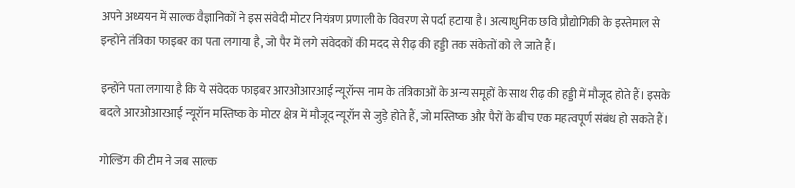अपने अध्ययन में साल्क वैज्ञानिकों ने इस संवेदी मोटर नियंत्रण प्रणाली के विवरण से पर्दा हटाया है। अत्याधुनिक छवि प्रौद्योगिकी के इस्तेमाल से इन्होंने तंत्रिका फाइबर का पता लगाया है, जो पैर में लगे संवेदकों की मदद से रीढ़ की हड्डी तक संकेतों को ले जाते हैं।

इन्होंने पता लगाया है कि ये संवेदक फाइबर आरओआरआई न्यूरॉन्स नाम के तंत्रिकाओं के अन्य समूहों के साथ रीढ़ की हड्डी में मौजूद होते हैं। इसके बदले आरओआरआई न्यूरॉन मस्तिष्क के मोटर क्षेत्र में मौजूद न्यूरॉन से जुड़े होते हैं, जो मस्तिष्क और पैरों के बीच एक महत्वपूर्ण संबंध हो सकते हैं।

गोल्डिंग की टीम ने जब साल्क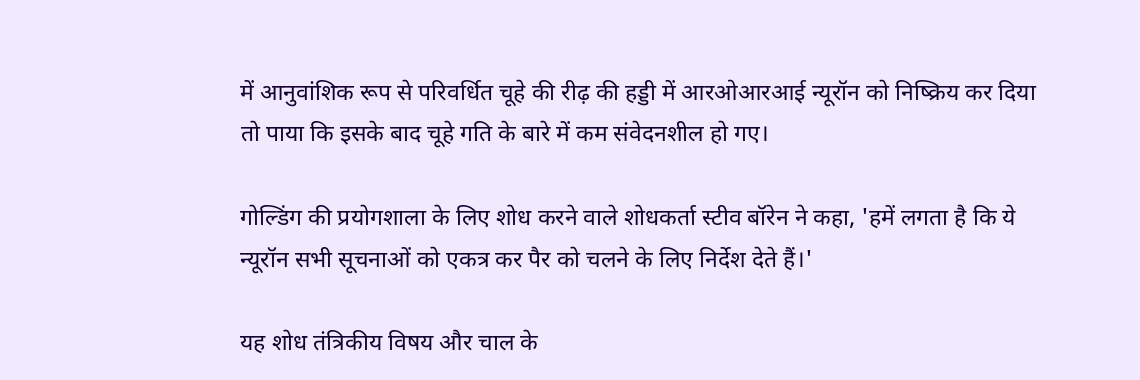में आनुवांशिक रूप से परिवर्धित चूहे की रीढ़ की हड्डी में आरओआरआई न्यूरॉन को निष्क्रिय कर दिया तो पाया कि इसके बाद चूहे गति के बारे में कम संवेदनशील हो गए।

गोल्डिंग की प्रयोगशाला के लिए शोध करने वाले शोधकर्ता स्टीव बॉरेन ने कहा, 'हमें लगता है कि ये न्यूरॉन सभी सूचनाओं को एकत्र कर पैर को चलने के लिए निर्देश देते हैं।'

यह शोध तंत्रिकीय विषय और चाल के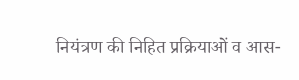नियंत्रण की निहित प्रक्रियाओं व आस-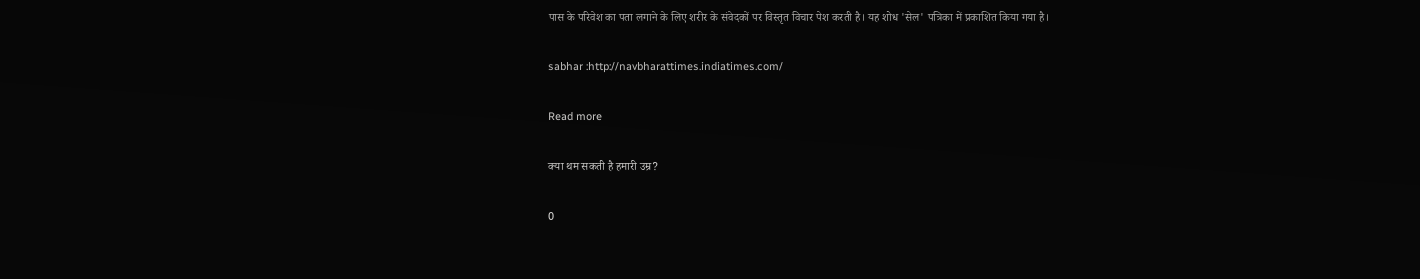पास के परिवेश का पता लगाने के लिए शरीर के संवेदकों पर विस्तृत विचार पेश करती है। यह शोध 'सेल' पत्रिका में प्रकाशित किया गया है।

sabhar :http://navbharattimes.indiatimes.com/

Read more

क्या थम सकती है हमारी उम्र?

0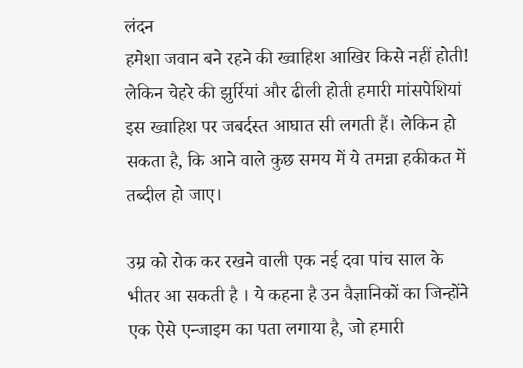लंदन
हमेशा जवान बने रहने की ख्वाहिश आखिर किसे नहीं होती! लेकिन चेहरे की झुर्रियां और ढीली होती हमारी मांसपेशियां इस ख्वाहिश पर जबर्दस्त आघात सी लगती हैं। लेकिन हो सकता है, कि आने वाले कुछ समय में ये तमन्ना हकीकत में तब्दील हो जाए।

उम्र को रोक कर रखने वाली एक नई दवा पांच साल के भीतर आ सकती है । ये कहना है उन वैज्ञानिकों का जिन्होंने एक ऐसे एन्जाइम का पता लगाया है, जो हमारी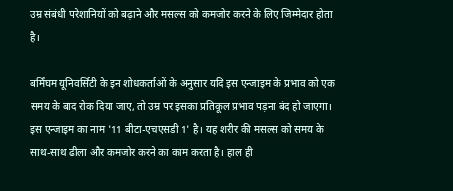उम्र संबंधी परेशानियों को बढ़ाने और मसल्स को कमजोर करने के लिए जिम्मेदार होता है।

बर्मिंघम यूनिवर्सिटी के इन शोधकर्ताओं के अनुसार यदि इस एन्जाइम के प्रभाव को एक समय के बाद रोक दिया जाए, तो उम्र पर इसका प्रतिकूल प्रभाव पड़ना बंद हो जाएगा। इस एन्जाइम का नाम '11 बीटा-एचएसडी 1' है। यह शरीर की मसल्स को समय के साथ-साथ ढीला और कमजोर करने का काम करता है। हाल ही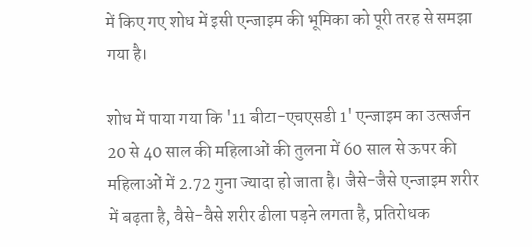में किए गए शोध में इसी एन्जाइम की भूमिका को पूरी तरह से समझा गया है।

शोध में पाया गया कि '11 बीटा-एचएसडी 1' एन्जाइम का उत्सर्जन 20 से 40 साल की महिलाओं की तुलना में 60 साल से ऊपर की महिलाओं में 2.72 गुना ज्यादा हो जाता है। जैसे-जैसे एन्जाइम शरीर में बढ़ता है, वैसे-वैसे शरीर ढीला पड़ने लगता है, प्रतिरोधक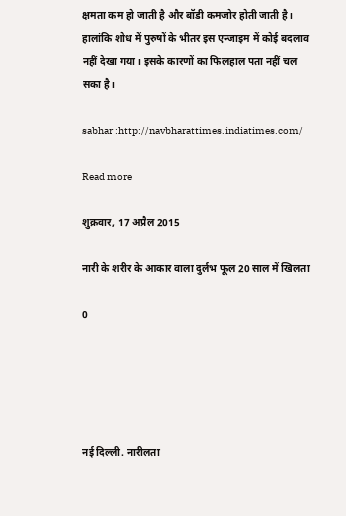क्षमता कम हो जाती है और बॉडी कमजोर होती जाती है। हालांकि शोध में पुरुषों के भीतर इस एन्जाइम में कोई बदलाव नहीं देखा गया। इसके कारणों का फिलहाल पता नहीं चल सका है।

sabhar :http://navbharattimes.indiatimes.com/

Read more

शुक्रवार, 17 अप्रैल 2015

नारी के शरीर के आकार वाला दुर्लभ फूल 20 साल में खिलता

0





नई दिल्ली. नारीलता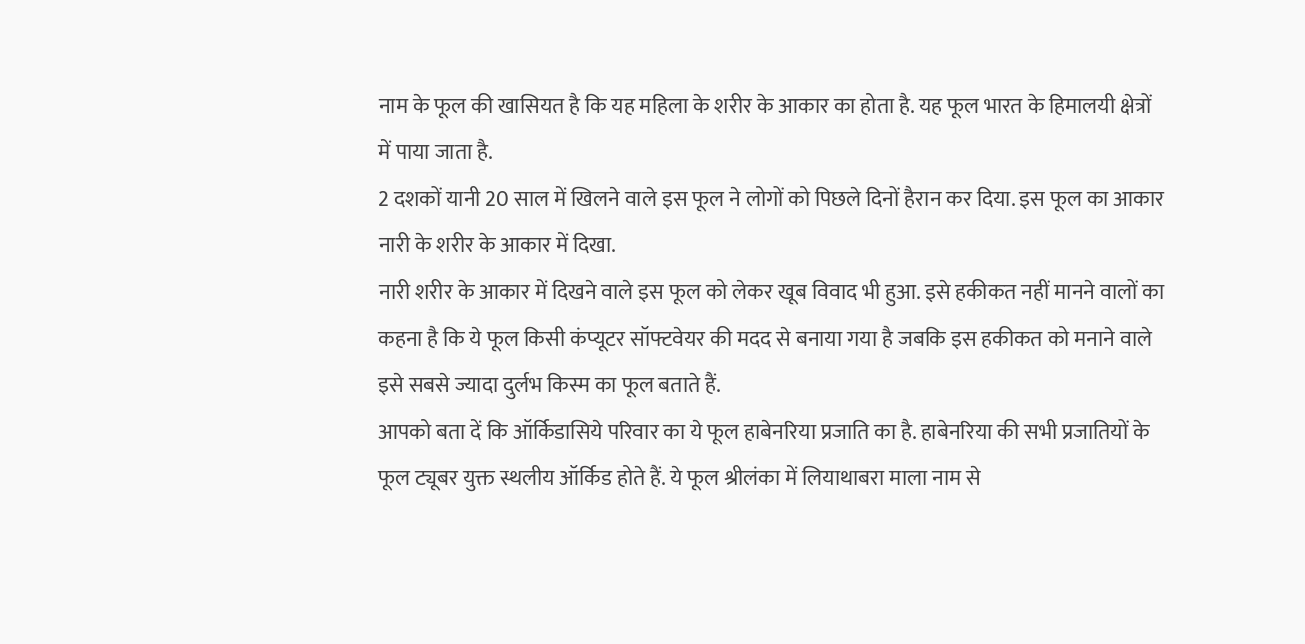नाम के फूल की खासियत है कि यह महिला के शरीर के आकार का होता है. यह फूल भारत के हिमालयी क्षेत्रों में पाया जाता है.
2 दशकों यानी 20 साल में खिलने वाले इस फूल ने लोगों को पिछले दिनों हैरान कर दिया. इस फूल का आकार नारी के शरीर के आकार में दिखा.
नारी शरीर के आकार में दिखने वाले इस फूल को लेकर खूब विवाद भी हुआ. इसे हकीकत नहीं मानने वालों का कहना है कि ये फूल किसी कंप्यूटर सॉफ्टवेयर की मदद से बनाया गया है जबकि इस हकीकत को मनाने वाले इसे सबसे ज्यादा दुर्लभ किस्म का फूल बताते हैं.
आपको बता दें कि ऑर्किडासिये परिवार का ये फूल हाबेनरिया प्रजाति का है. हाबेनरिया की सभी प्रजातियों के फूल ट्यूबर युक्त स्थलीय ऑर्किड होते हैं. ये फूल श्रीलंका में लियाथाबरा माला नाम से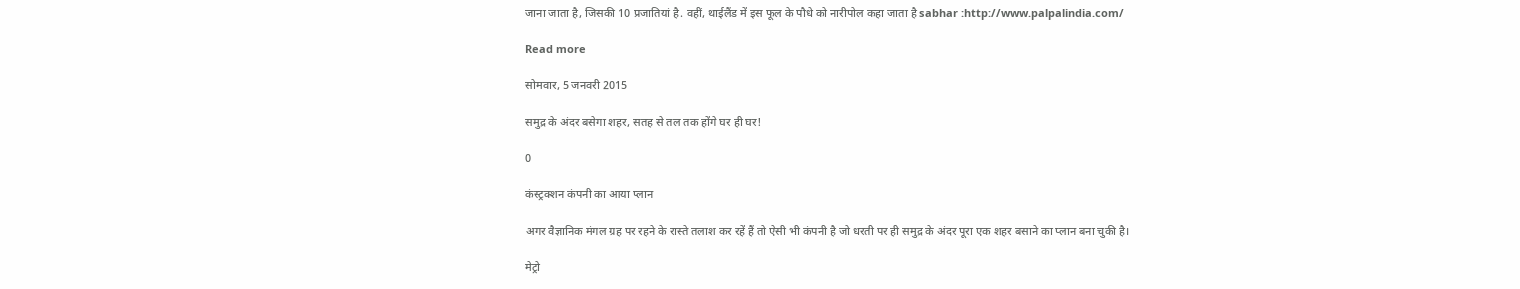जाना जाता है, जिसकी 10 प्रजातियां है. वहीं, थाईलैंड में इस फूल के पौधे को नारीपोल कहा जाता है sabhar :http://www.palpalindia.com/

Read more

सोमवार, 5 जनवरी 2015

समुद्र के अंदर बसेगा शहर, सतह से तल तक होंगे घर ही घर!

0

कंस्ट्रक्‍शन कंपनी का आया प्लान

अगर वैज्ञानिक मंगल ग्रह पर रहने के रास्ते तलाश कर रहें हैं तो ऐसी भी कंपनी है जो धरती पर ही समुद्र के अंदर पूरा एक शहर बसाने का प्लान बना चुकी है।

मेट्रो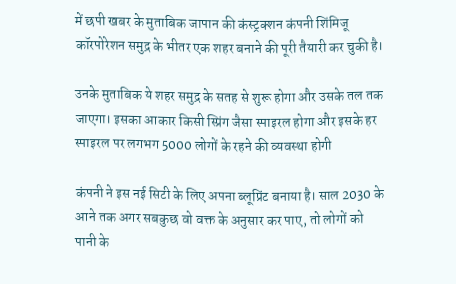में छपी खबर के मुताबिक जापान की कंस्ट्रक्‍शन कंपनी शिंमिजू कॉरपोरेशन समुद्र के भीतर एक शहर बनाने की पूरी तैयारी कर चुकी है।

उनके मुताबिक ये शहर समुद्र के सतह से शुरू होगा और उसके तल तक जाएगा। इसका आकार किसी स्प्रिंग जैसा स्पाइरल होगा और इसके हर स्पाइरल पर लगभग 5000 लोगों के रहने की व्यवस्‍था होगी

कंपनी ने इस नई सिटी के लिए अपना ब्लूप्रिंट बनाया है। साल 2030 के आने तक अगर सबकुछ वो वक्त के अनुसार कर पाए, तो लोगों को पानी के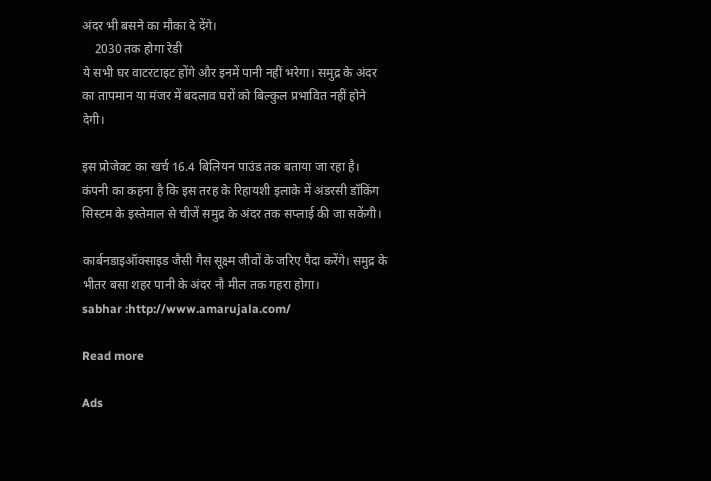अंदर भी बसने का मौका दे देंगे।
    2030 तक होगा रेडी
ये सभी घर वाटरटाइट होंगे और इनमें पानी नहीं भरेगा। समुद्र के अंदर का तापमान या मंजर में बदलाव घरों को बिल्कुल प्रभावित नहीं होने देगी।

इस प्रोजेक्ट का खर्च 16.4 बिलियन पाउंड तक बताया जा रहा है। कंपनी का कहना है कि इस तरह के रिहायशी इलाके में अंडरसी डॉकिंग सिस्टम के इस्तेमाल से चीजें समुद्र के अंदर तक सप्लाई की जा सकेंगी।

कार्बनडाइऑक्साइड जैसी गैस सूक्ष्म जीवों के जरिए पैदा करेंगे। समुद्र के भीतर बसा शहर पानी के अंदर नौ मील तक गहरा होगा।
sabhar :http://www.amarujala.com/

Read more

Ads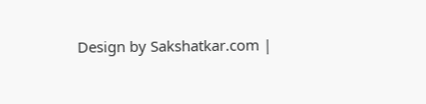Design by Sakshatkar.com |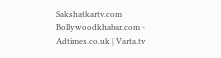Sakshatkartv.com Bollywoodkhabar.com - Adtimes.co.uk | Varta.tv